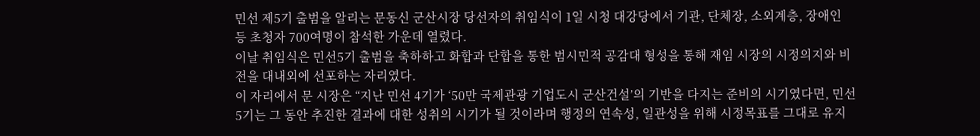민선 제5기 출범을 알리는 문동신 군산시장 당선자의 취임식이 1일 시청 대강당에서 기관, 단체장, 소외계층, 장애인 등 초청자 700여명이 참석한 가운데 열렸다.
이날 취임식은 민선5기 출범을 축하하고 화합과 단합을 통한 범시민적 공감대 형성을 통해 재임 시장의 시정의지와 비전을 대내외에 선포하는 자리였다.
이 자리에서 문 시장은 “지난 민선 4기가 ‘50만 국제관광 기업도시 군산건설’의 기반을 다지는 준비의 시기였다면, 민선 5기는 그 동안 추진한 결과에 대한 성취의 시기가 될 것이라며 행정의 연속성, 일관성을 위해 시정목표를 그대로 유지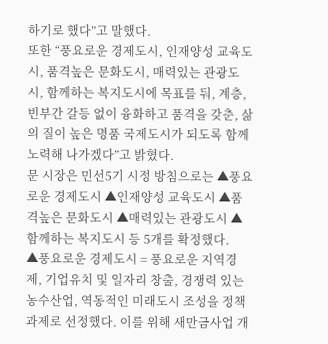하기로 했다”고 말했다.
또한 “풍요로운 경제도시, 인재양성 교육도시, 품격높은 문화도시, 매력있는 관광도시, 함께하는 복지도시에 목표를 둬, 계층, 빈부간 갈등 없이 융화하고 품격을 갖춘, 삶의 질이 높은 명품 국제도시가 되도록 함께 노력해 나가겠다”고 밝혔다.
문 시장은 민선5기 시정 방침으로는 ▲풍요로운 경제도시 ▲인재양성 교육도시 ▲품격높은 문화도시 ▲매력있는 관광도시 ▲함께하는 복지도시 등 5개를 확정했다.
▲풍요로운 경제도시 = 풍요로운 지역경제, 기업유치 및 일자리 창출, 경쟁력 있는 농수산업, 역동적인 미래도시 조성을 정책과제로 선정했다. 이를 위해 새만금사업 개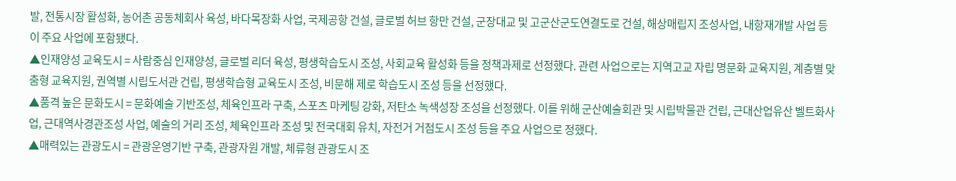발, 전통시장 활성화, 농어촌 공동체회사 육성, 바다목장화 사업, 국제공항 건설, 글로벌 허브 항만 건설, 군장대교 및 고군산군도연결도로 건설, 해상매립지 조성사업, 내항재개발 사업 등이 주요 사업에 포함됐다.
▲인재양성 교육도시 = 사람중심 인재양성, 글로벌 리더 육성, 평생학습도시 조성, 사회교육 활성화 등을 정책과제로 선정했다. 관련 사업으로는 지역고교 자립 명문화 교육지원, 계층별 맞춤형 교육지원, 권역별 시립도서관 건립, 평생학습형 교육도시 조성, 비문해 제로 학습도시 조성 등을 선정했다.
▲품격 높은 문화도시 = 문화예술 기반조성, 체육인프라 구축, 스포츠 마케팅 강화, 저탄소 녹색성장 조성을 선정했다. 이를 위해 군산예술회관 및 시립박물관 건립, 근대산업유산 벨트화사업, 근대역사경관조성 사업, 예술의 거리 조성, 체육인프라 조성 및 전국대회 유치, 자전거 거점도시 조성 등을 주요 사업으로 정했다.
▲매력있는 관광도시 = 관광운영기반 구축, 관광자원 개발, 체류형 관광도시 조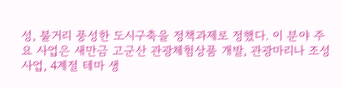성, 불거리 풍성한 도시구축을 정책과제로 정했다. 이 분야 주요 사업은 새만금 고군산 관광체험상품 개발, 관광마리나 조성사업, 4계절 테마 생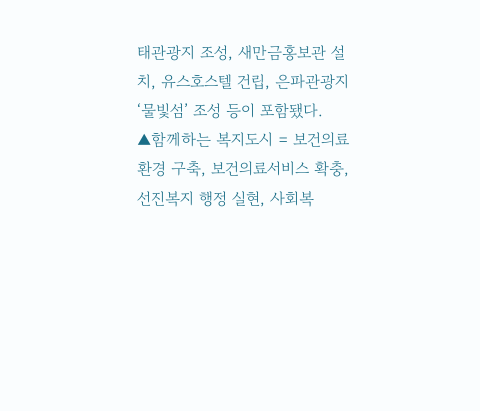태관광지 조성, 새만금홍보관 설치, 유스호스텔 건립, 은파관광지 ‘물빛섬’ 조성 등이 포함됐다.
▲함께하는 복지도시 = 보건의료환경 구축, 보건의료서비스 확충, 선진복지 행정 실현, 사회복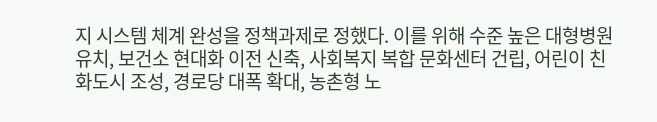지 시스템 체계 완성을 정책과제로 정했다. 이를 위해 수준 높은 대형병원 유치, 보건소 현대화 이전 신축, 사회복지 복합 문화센터 건립, 어린이 친화도시 조성, 경로당 대폭 확대, 농촌형 노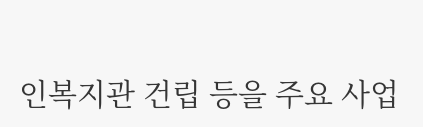인복지관 건립 등을 주요 사업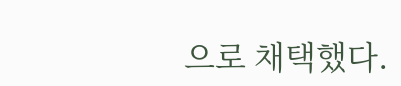으로 채택했다.